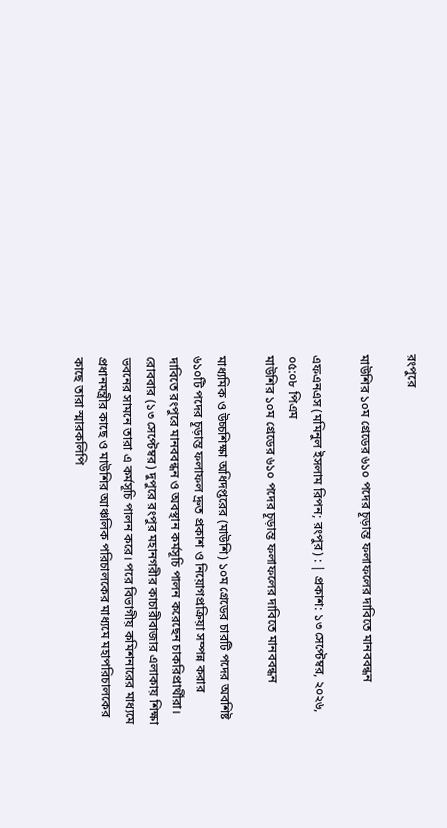রংপুরে

মাউশির ১০ম গ্রেডের ৬১০ পদের চূড়ান্ত ফলাফলের দাবিতে মানববন্ধন

এফএনএস (মমিনুল ইসলাম রিপন; রংপুর) : | প্রকাশ: ১৩ সেপ্টেম্বর, ২০২৬, ০৫:০৮ পিএম
মাউশির ১০ম গ্রেডের ৬১০ পদের চূড়ান্ত ফলাফলের দাবিতে মানববন্ধন

মাধ্যমিক ও উচ্চশিক্ষা অধিদপ্তরের (মাউশি) ১০ম গ্রেডের চারটি পদের অবশিষ্ট ৬১০টি পদের চূড়ান্ত ফলাফল দ্রুত প্রকাশ ও নিয়োগপ্রক্রিয়া সম্পন্ন করার দাবিতে রংপুরে মানববন্ধন ও অবস্থান কর্মসূচি পালন করেছেন চাকরিপ্রার্থীরা। রোববার (১৩ সেপ্টেম্বর) দুপুরে রংপুর মহানগরীর কাচারীবাজার এলাকায় শিক্ষা ভবনের সামনে তারা এ কর্মসূচি পালন করে। পরে বিভাগীয় কমিশনারের মাধ্যমে প্রধানমন্ত্রীর কাছে ও মাউশির আঞ্চলিক পরিচালকের মাধ্যমে মহাপরিচালকের কাছে তারা স্মারকলিপি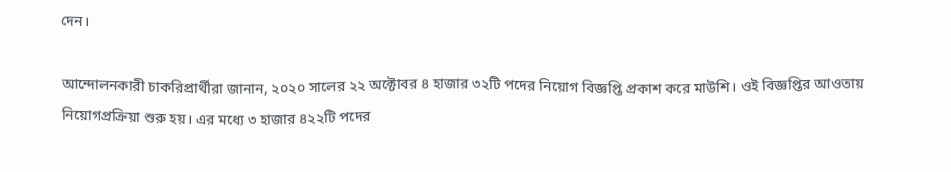দেন।

আন্দোলনকারী চাকরিপ্রার্থীরা জানান, ২০২০ সালের ২২ অক্টোবর ৪ হাজার ৩২টি পদের নিয়োগ বিজ্ঞপ্তি প্রকাশ করে মাউশি। ওই বিজ্ঞপ্তির আওতায় নিয়োগপ্রক্রিয়া শুরু হয়। এর মধ্যে ৩ হাজার ৪২২টি পদের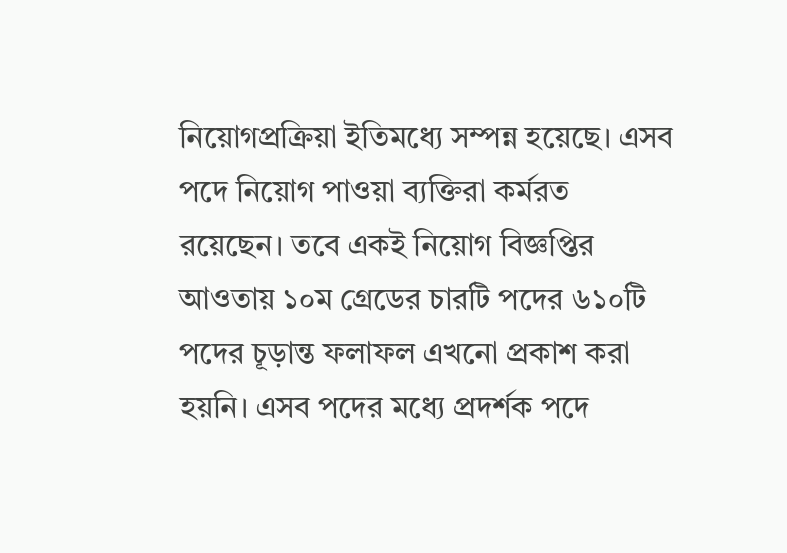নিয়োগপ্রক্রিয়া ইতিমধ্যে সম্পন্ন হয়েছে। এসব পদে নিয়োগ পাওয়া ব্যক্তিরা কর্মরত রয়েছেন। তবে একই নিয়োগ বিজ্ঞপ্তির আওতায় ১০ম গ্রেডের চারটি পদের ৬১০টি পদের চূড়ান্ত ফলাফল এখনো প্রকাশ করা হয়নি। এসব পদের মধ্যে প্রদর্শক পদে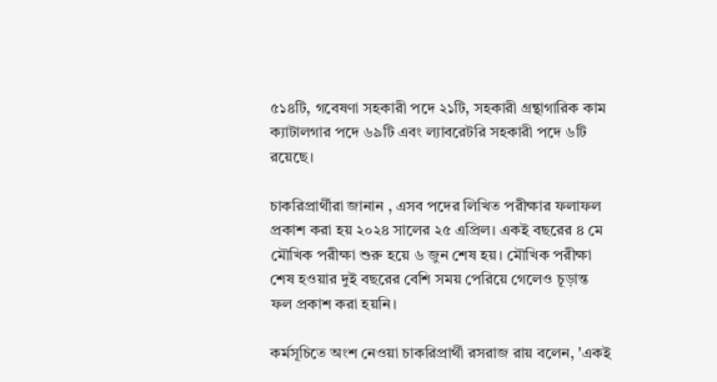৫১৪টি, গবেষণা সহকারী পদে ২১টি, সহকারী গ্রন্থাগারিক কাম ক্যাটালগার পদে ৬৯টি এবং ল্যাবরেটরি সহকারী পদে ৬টি রয়েছে।

চাকরিপ্রার্থীরা জানান , এসব পদের লিখিত পরীক্ষার ফলাফল প্রকাশ করা হয় ২০২৪ সালের ২৫ এপ্রিল। একই বছরের ৪ মে মৌখিক পরীক্ষা শুরু হয়ে ৬ জুন শেষ হয়। মৌখিক পরীক্ষা শেষ হওয়ার দুই বছরের বেশি সময় পেরিয়ে গেলেও চূড়ান্ত ফল প্রকাশ করা হয়নি।

কর্মসূচিতে অংশ নেওয়া চাকরিপ্রার্থী রসরাজ রায় বলেন, 'একই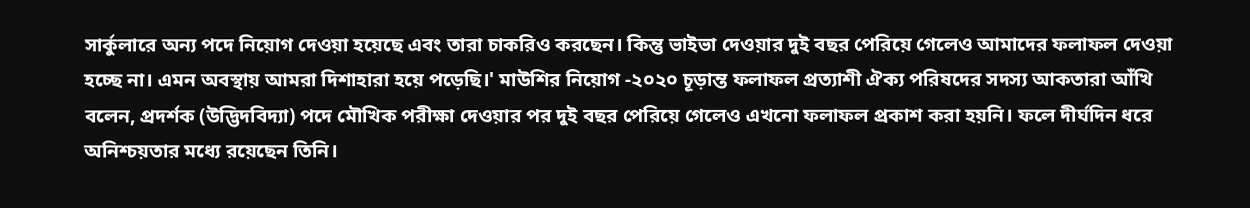সার্কুলারে অন্য পদে নিয়োগ দেওয়া হয়েছে এবং তারা চাকরিও করছেন। কিন্তু ভাইভা দেওয়ার দুই বছর পেরিয়ে গেলেও আমাদের ফলাফল দেওয়া হচ্ছে না। এমন অবস্থায় আমরা দিশাহারা হয়ে পড়েছি।' মাউশির নিয়োগ -২০২০ চূড়ান্ত ফলাফল প্রত্যাশী ঐক্য পরিষদের সদস্য আকতারা আঁখি বলেন, প্রদর্শক (উদ্ভিদবিদ্যা) পদে মৌখিক পরীক্ষা দেওয়ার পর দুই বছর পেরিয়ে গেলেও এখনো ফলাফল প্রকাশ করা হয়নি। ফলে দীর্ঘদিন ধরে অনিশ্চয়তার মধ্যে রয়েছেন তিনি।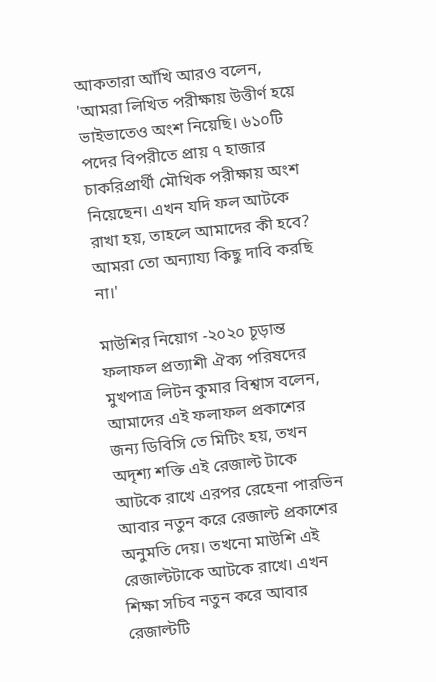আকতারা আঁখি আরও বলেন, 'আমরা লিখিত পরীক্ষায় উত্তীর্ণ হয়ে ভাইভাতেও অংশ নিয়েছি। ৬১০টি পদের বিপরীতে প্রায় ৭ হাজার চাকরিপ্রার্থী মৌখিক পরীক্ষায় অংশ নিয়েছেন। এখন যদি ফল আটকে রাখা হয়, তাহলে আমাদের কী হবে? আমরা তো অন্যায্য কিছু দাবি করছি না।'

মাউশির নিয়োগ -২০২০ চূড়ান্ত ফলাফল প্রত্যাশী ঐক্য পরিষদের মুখপাত্র লিটন কুমার বিশ্বাস বলেন,  আমাদের এই ফলাফল প্রকাশের জন্য ডিবিসি তে মিটিং হয়, তখন অদৃশ্য শক্তি এই রেজাল্ট টাকে আটকে রাখে এরপর রেহেনা পারভিন আবার নতুন করে রেজাল্ট প্রকাশের অনুমতি দেয়। তখনো মাউশি এই রেজাল্টটাকে আটকে রাখে। এখন শিক্ষা সচিব নতুন করে আবার রেজাল্টটি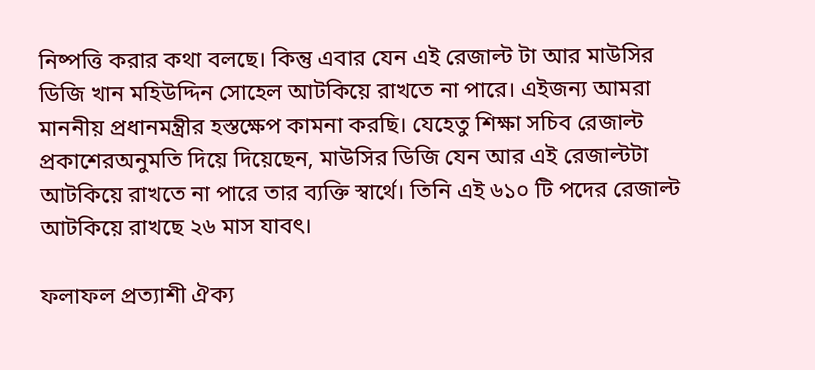নিষ্পত্তি করার কথা বলছে। কিন্তু এবার যেন এই রেজাল্ট টা আর মাউসির ডিজি খান মহিউদ্দিন সোহেল আটকিয়ে রাখতে না পারে। এইজন্য আমরা মাননীয় প্রধানমন্ত্রীর হস্তক্ষেপ কামনা করছি। যেহেতু শিক্ষা সচিব রেজাল্ট প্রকাশেরঅনুমতি দিয়ে দিয়েছেন, মাউসির ডিজি যেন আর এই রেজাল্টটা আটকিয়ে রাখতে না পারে তার ব্যক্তি স্বার্থে। তিনি এই ৬১০ টি পদের রেজাল্ট আটকিয়ে রাখছে ২৬ মাস যাবৎ।

ফলাফল প্রত্যাশী ঐক্য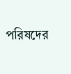পরিষদের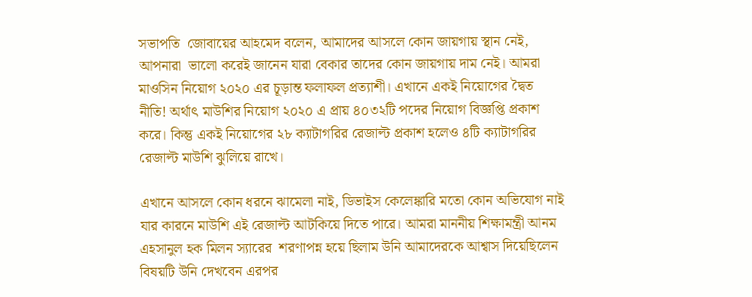সভাপতি  জোবায়ের আহমেদ বলেন, আমাদের আসলে কোন জায়গায় স্থান নেই, আপনারা  ভালো করেই জানেন যারা বেকার তাদের কোন জায়গায় দাম নেই। আমরা মাওসিন নিয়োগ ২০২০ এর চূড়ান্ত ফলাফল প্রত্যাশী। এখানে একই নিয়োগের দ্বৈত নীতি! অর্থাৎ মাউশির নিয়োগ ২০২০ এ প্রায় ৪০৩২টি পদের নিয়োগ বিজ্ঞপ্তি প্রকাশ করে। কিন্তু একই নিয়োগের ২৮ ক্যাটাগরির রেজাল্ট প্রকাশ হলেও ৪টি ক্যাটাগরির রেজাল্ট মাউশি ঝুলিয়ে রাখে।

এখানে আসলে কোন ধরনে ঝামেলা নাই, ডিভাইস কেলেঙ্কারি মতো কোন অভিযোগ নাই যার কারনে মাউশি এই রেজাল্ট আটকিয়ে দিতে পারে। আমরা মাননীয় শিক্ষামন্ত্রী আনম এহসানুল হক মিলন স্যারের  শরণাপন্ন হয়ে ছিলাম উনি আমাদেরকে আশ্বাস দিয়েছিলেন বিষয়টি উনি দেখবেন এরপর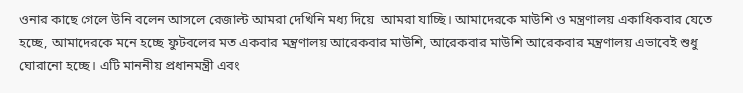ওনার কাছে গেলে উনি বলেন আসলে রেজাল্ট আমরা দেখিনি মধ্য দিয়ে  আমরা যাচ্ছি। আমাদেরকে মাউশি ও মন্ত্রণালয় একাধিকবার যেতে হচ্ছে, আমাদেরকে মনে হচ্ছে ফুটবলের মত একবার মন্ত্রণালয় আরেকবার মাউশি, আরেকবার মাউশি আরেকবার মন্ত্রণালয় এভাবেই শুধু ঘোরানো হচ্ছে। এটি মাননীয় প্রধানমন্ত্রী এবং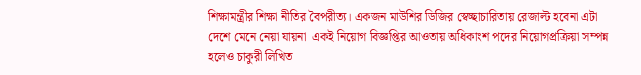শিক্ষামন্ত্রীর শিক্ষা নীতির বৈপরীত্য। একজন মাউশির ডিজির স্বেচ্ছাচারিতায় রেজাল্ট হবেনা এটা দেশে মেনে নেয়া যায়না  একই নিয়োগ বিজ্ঞপ্তির আওতায় অধিকাংশ পদের নিয়োগপ্রক্রিয়া সম্পন্ন হলেও চাকুরী লিখিত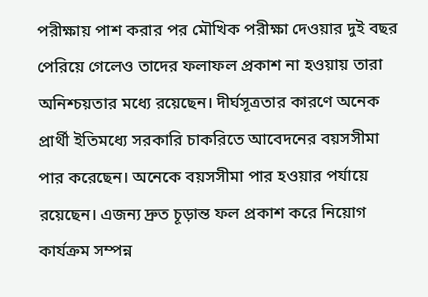পরীক্ষায় পাশ করার পর মৌখিক পরীক্ষা দেওয়ার দুই বছর পেরিয়ে গেলেও তাদের ফলাফল প্রকাশ না হওয়ায় তারা অনিশ্চয়তার মধ্যে রয়েছেন। দীর্ঘসূত্রতার কারণে অনেক প্রার্থী ইতিমধ্যে সরকারি চাকরিতে আবেদনের বয়সসীমা পার করেছেন। অনেকে বয়সসীমা পার হওয়ার পর্যায়ে রয়েছেন। এজন্য দ্রুত চূড়ান্ত ফল প্রকাশ করে নিয়োগ কার্যক্রম সম্পন্ন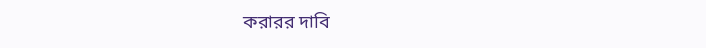করারর দাবি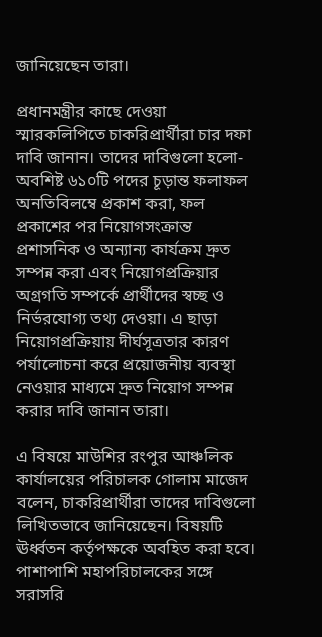জানিয়েছেন তারা।

প্রধানমন্ত্রীর কাছে দেওয়া স্মারকলিপিতে চাকরিপ্রার্থীরা চার দফা দাবি জানান। তাদের দাবিগুলো হলো-অবশিষ্ট ৬১০টি পদের চূড়ান্ত ফলাফল অনতিবিলম্বে প্রকাশ করা, ফল প্রকাশের পর নিয়োগসংক্রান্ত প্রশাসনিক ও অন্যান্য কার্যক্রম দ্রুত সম্পন্ন করা এবং নিয়োগপ্রক্রিয়ার অগ্রগতি সম্পর্কে প্রার্থীদের স্বচ্ছ ও নির্ভরযোগ্য তথ্য দেওয়া। এ ছাড়া নিয়োগপ্রক্রিয়ায় দীর্ঘসূত্রতার কারণ পর্যালোচনা করে প্রয়োজনীয় ব্যবস্থা নেওয়ার মাধ্যমে দ্রুত নিয়োগ সম্পন্ন করার দাবি জানান তারা।

এ বিষয়ে মাউশির রংপুর আঞ্চলিক কার্যালয়ের পরিচালক গোলাম মাজেদ বলেন, চাকরিপ্রার্থীরা তাদের দাবিগুলো লিখিতভাবে জানিয়েছেন। বিষয়টি ঊর্ধ্বতন কর্তৃপক্ষকে অবহিত করা হবে। পাশাপাশি মহাপরিচালকের সঙ্গে সরাসরি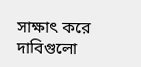সাক্ষাৎ করে দাবিগুলো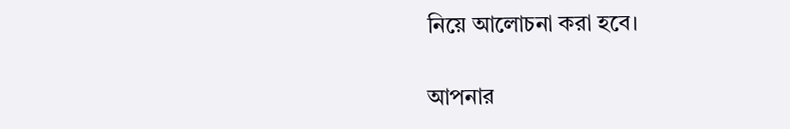নিয়ে আলোচনা করা হবে।

আপনার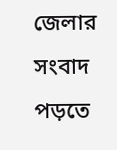জেলার সংবাদ পড়তে